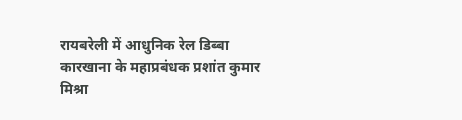रायबरेली में आधुनिक रेल डिब्बा कारखाना के महाप्रबंधक प्रशांत कुमार मिश्रा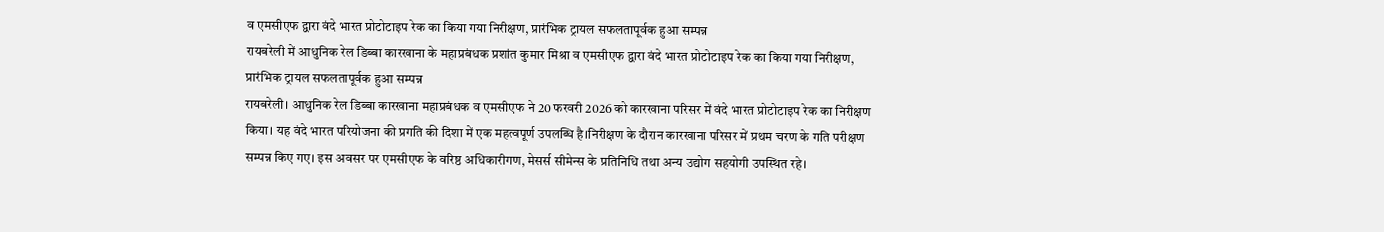व एमसीएफ द्वारा वंदे भारत प्रोटोटाइप रेक का किया गया निरीक्षण, प्रारंभिक ट्रायल सफलतापूर्वक हुआ सम्पन्न
रायबरेली में आधुनिक रेल डिब्बा कारखाना के महाप्रबंधक प्रशांत कुमार मिश्रा व एमसीएफ द्वारा वंदे भारत प्रोटोटाइप रेक का किया गया निरीक्षण, प्रारंभिक ट्रायल सफलतापूर्वक हुआ सम्पन्न
रायबरेली। आधुनिक रेल डिब्बा कारखाना महाप्रबंधक व एमसीएफ ने 20 फरवरी 2026 को कारखाना परिसर में वंदे भारत प्रोटोटाइप रेक का निरीक्षण किया। यह वंदे भारत परियोजना की प्रगति की दिशा में एक महत्वपूर्ण उपलब्धि है।निरीक्षण के दौरान कारखाना परिसर में प्रथम चरण के गति परीक्षण सम्पन्न किए गए। इस अवसर पर एमसीएफ के वरिष्ठ अधिकारीगण, मेसर्स सीमेन्स के प्रतिनिधि तथा अन्य उद्योग सहयोगी उपस्थित रहे।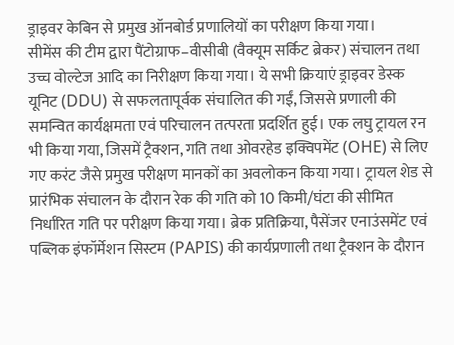ड्राइवर केबिन से प्रमुख ऑनबोर्ड प्रणालियों का परीक्षण किया गया।
सीमेंस की टीम द्वारा पैंटोग्राफ–वीसीबी (वैक्यूम सर्किट ब्रेकर) संचालन तथा उच्च वोल्टेज आदि का निरीक्षण किया गया। ये सभी क्रियाएं ड्राइवर डेस्क यूनिट (DDU) से सफलतापूर्वक संचालित की गईं, जिससे प्रणाली की समन्वित कार्यक्षमता एवं परिचालन तत्परता प्रदर्शित हुई। एक लघु ट्रायल रन भी किया गया, जिसमें ट्रैक्शन, गति तथा ओवरहेड इक्विपमेंट (OHE) से लिए गए करंट जैसे प्रमुख परीक्षण मानकों का अवलोकन किया गया। ट्रायल शेड से प्रारंभिक संचालन के दौरान रेक की गति को 10 किमी/घंटा की सीमित निर्धारित गति पर परीक्षण किया गया। ब्रेक प्रतिक्रिया, पैसेंजर एनाउंसमेंट एवं पब्लिक इंफॉर्मेशन सिस्टम (PAPIS) की कार्यप्रणाली तथा ट्रैक्शन के दौरान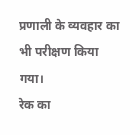प्रणाली के व्यवहार का भी परीक्षण किया गया।
रेक का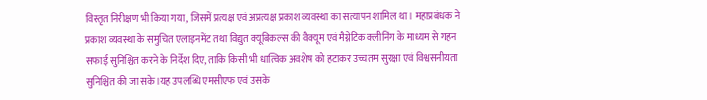विस्तृत निरीक्षण भी किया गया, जिसमें प्रत्यक्ष एवं अप्रत्यक्ष प्रकाश व्यवस्था का सत्यापन शामिल था। महाप्रबंधक ने प्रकाश व्यवस्था के समुचित एलाइनमेंट तथा विद्युत क्यूबिकल्स की वैक्यूम एवं मैग्नेटिक क्लीनिंग के माध्यम से गहन सफाई सुनिश्चित करने के निर्देश दिए, ताकि किसी भी धात्विक अवशेष को हटाकर उच्चतम सुरक्षा एवं विश्वसनीयता सुनिश्चित की जा सके।यह उपलब्धि एमसीएफ एवं उसके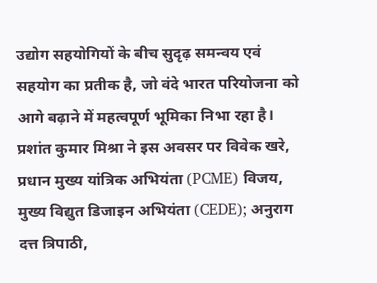उद्योग सहयोगियों के बीच सुदृढ़ समन्वय एवं सहयोग का प्रतीक है, जो वंदे भारत परियोजना को आगे बढ़ाने में महत्वपूर्ण भूमिका निभा रहा है। प्रशांत कुमार मिश्रा ने इस अवसर पर विवेक खरे, प्रधान मुख्य यांत्रिक अभियंता (PCME) विजय, मुख्य विद्युत डिजाइन अभियंता (CEDE); अनुराग दत्त त्रिपाठी,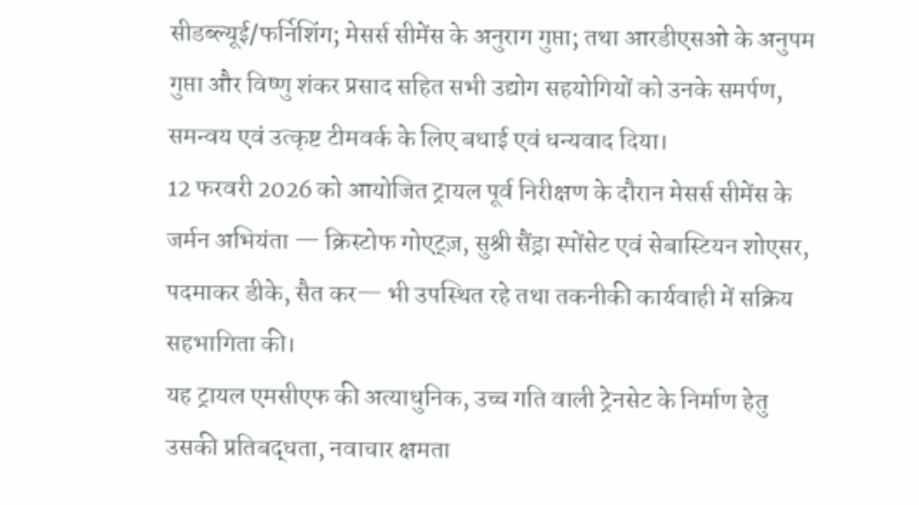सीडब्ल्यूई/फर्निशिंग; मेसर्स सीमेंस के अनुराग गुप्ता; तथा आरडीएसओ के अनुपम गुप्ता और विष्णु शंकर प्रसाद सहित सभी उद्योग सहयोगियों को उनके समर्पण, समन्वय एवं उत्कृष्ट टीमवर्क के लिए बधाई एवं धन्यवाद दिया।
12 फरवरी 2026 को आयोजित ट्रायल पूर्व निरीक्षण के दौरान मेसर्स सीमेंस के जर्मन अभियंता — क्रिस्टोफ गोएट्ज़, सुश्री सैंड्रा स्पोंसेट एवं सेबास्टियन शोएसर, पदमाकर डीके, सैत कर— भी उपस्थित रहे तथा तकनीकी कार्यवाही में सक्रिय सहभागिता की।
यह ट्रायल एमसीएफ की अत्याधुनिक, उच्च गति वाली ट्रेनसेट के निर्माण हेतु उसकी प्रतिबद्धता, नवाचार क्षमता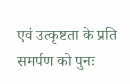एवं उत्कृष्टता के प्रति समर्पण को पुनः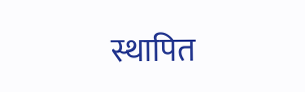स्थापित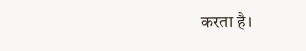करता है।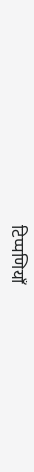टिप्पणियाँ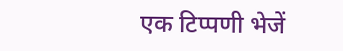एक टिप्पणी भेजें